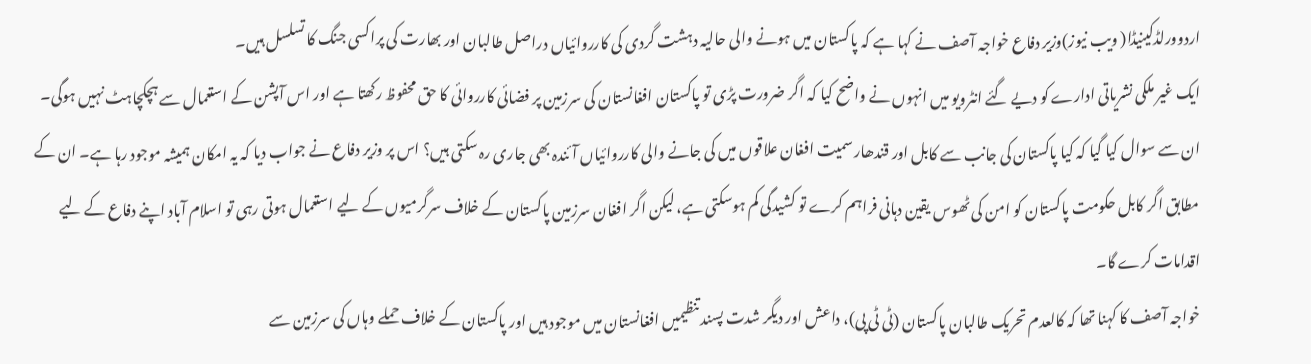اردوورلڈکینیڈا( ویب نیوز)وزیر دفاع خواجہ آصف نے کہا ہے کہ پاکستان میں ہونے والی حالیہ دہشت گردی کی کارروائیاں دراصل طالبان اور بھارت کی پراکسی جنگ کا تسلسل ہیں۔
ایک غیر ملکی نشریاتی ادارے کو دیے گئے انٹرویو میں انہوں نے واضح کیا کہ اگر ضرورت پڑی تو پاکستان افغانستان کی سرزمین پر فضائی کارروائی کا حق محفوظ رکھتا ہے اور اس آپشن کے استعمال سے ہچکچاہٹ نہیں ہوگی۔
ان سے سوال کیا گیا کہ کیا پاکستان کی جانب سے کابل اور قندھار سمیت افغان علاقوں میں کی جانے والی کارروائیاں آئندہ بھی جاری رہ سکتی ہیں؟ اس پر وزیر دفاع نے جواب دیا کہ یہ امکان ہمیشہ موجود رہا ہے۔ ان کے مطابق اگر کابل حکومت پاکستان کو امن کی ٹھوس یقین دہانی فراہم کرے تو کشیدگی کم ہوسکتی ہے، لیکن اگر افغان سرزمین پاکستان کے خلاف سرگرمیوں کے لیے استعمال ہوتی رہی تو اسلام آباد اپنے دفاع کے لیے اقدامات کرے گا۔
خواجہ آصف کا کہنا تھا کہ کالعدم تحریک طالبان پاکستان (ٹی ٹی پی)، داعش اور دیگر شدت پسند تنظیمیں افغانستان میں موجود ہیں اور پاکستان کے خلاف حملے وہاں کی سرزمین سے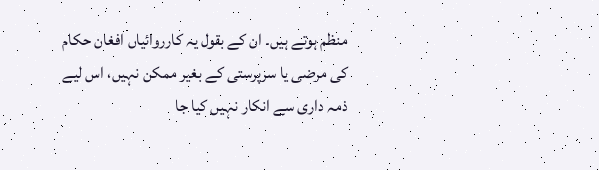منظم ہوتے ہیں۔ ان کے بقول یہ کارروائیاں افغان حکام کی مرضی یا سرپرستی کے بغیر ممکن نہیں، اس لیے ذمہ داری سے انکار نہیں کیا جا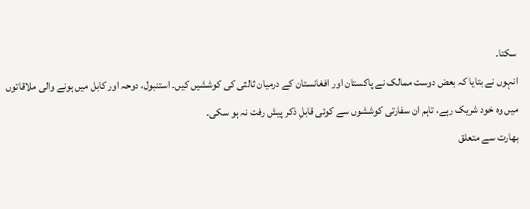سکتا۔
انہوں نے بتایا کہ بعض دوست ممالک نے پاکستان اور افغانستان کے درمیان ثالثی کی کوششیں کیں۔ استنبول، دوحہ اور کابل میں ہونے والی ملاقاتوں میں وہ خود شریک رہے، تاہم ان سفارتی کوششوں سے کوئی قابلِ ذکر پیش رفت نہ ہو سکی۔
بھارت سے متعلق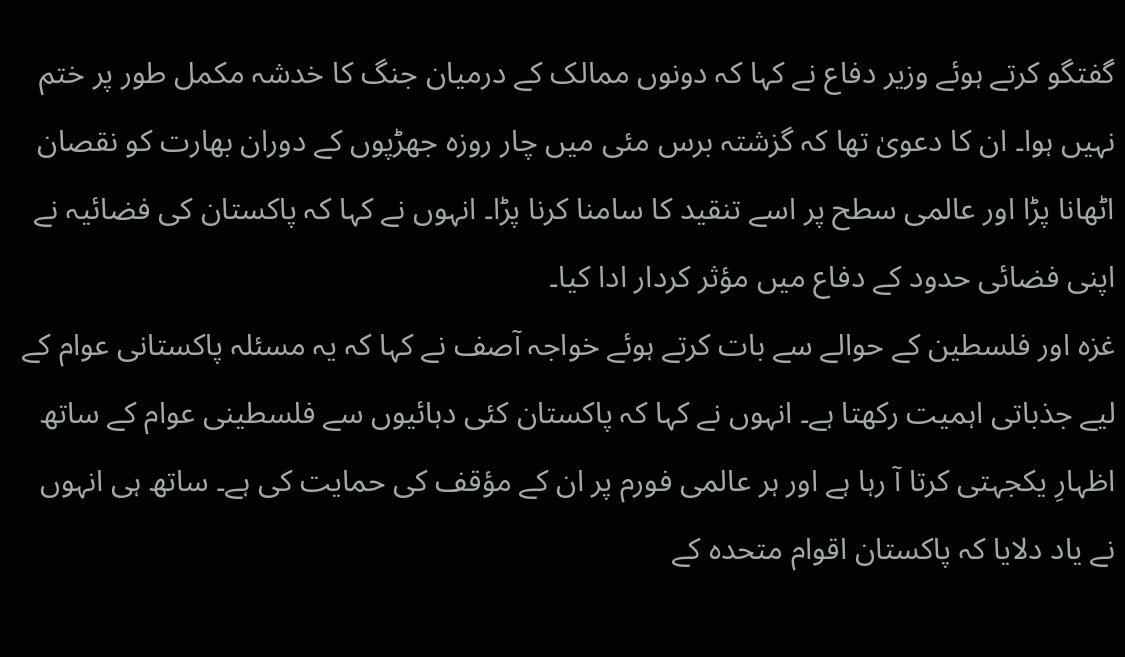گفتگو کرتے ہوئے وزیر دفاع نے کہا کہ دونوں ممالک کے درمیان جنگ کا خدشہ مکمل طور پر ختم نہیں ہوا۔ ان کا دعویٰ تھا کہ گزشتہ برس مئی میں چار روزہ جھڑپوں کے دوران بھارت کو نقصان اٹھانا پڑا اور عالمی سطح پر اسے تنقید کا سامنا کرنا پڑا۔ انہوں نے کہا کہ پاکستان کی فضائیہ نے اپنی فضائی حدود کے دفاع میں مؤثر کردار ادا کیا۔
غزہ اور فلسطین کے حوالے سے بات کرتے ہوئے خواجہ آصف نے کہا کہ یہ مسئلہ پاکستانی عوام کے لیے جذباتی اہمیت رکھتا ہے۔ انہوں نے کہا کہ پاکستان کئی دہائیوں سے فلسطینی عوام کے ساتھ اظہارِ یکجہتی کرتا آ رہا ہے اور ہر عالمی فورم پر ان کے مؤقف کی حمایت کی ہے۔ ساتھ ہی انہوں نے یاد دلایا کہ پاکستان اقوام متحدہ کے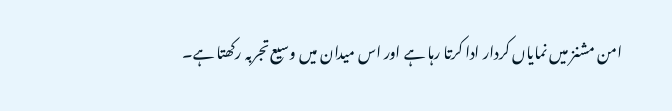امن مشنز میں نمایاں کردار ادا کرتا رہا ہے اور اس میدان میں وسیع تجربہ رکھتا ہے۔